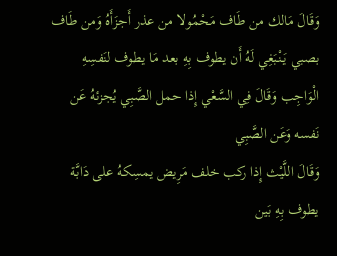وَقَالَ مَالك من طَاف مَحْمُولا من عذر أَجزَأَهُ وَمن طَاف بصبي يَنْبَغِي لَهُ أَن يطوف بِهِ بعد مَا يطوف لنَفسِهِ الْوَاجِب وَقَالَ فِي السَّعْي إِذا حمل الصَّبِي يُجزئهُ عَن نَفسه وَعَن الصَّبِي
وَقَالَ اللَّيْث إِذا ركب خلف مَرِيض يمسِكهُ على دَابَّة يطوف بِهِ بَين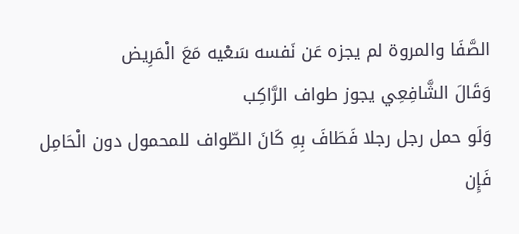الصَّفَا والمروة لم يجزه عَن نَفسه سَعْيه مَعَ الْمَرِيض
وَقَالَ الشَّافِعِي يجوز طواف الرَّاكِب
وَلَو حمل رجل رجلا فَطَافَ بِهِ كَانَ الطّواف للمحمول دون الْحَامِل فَإِن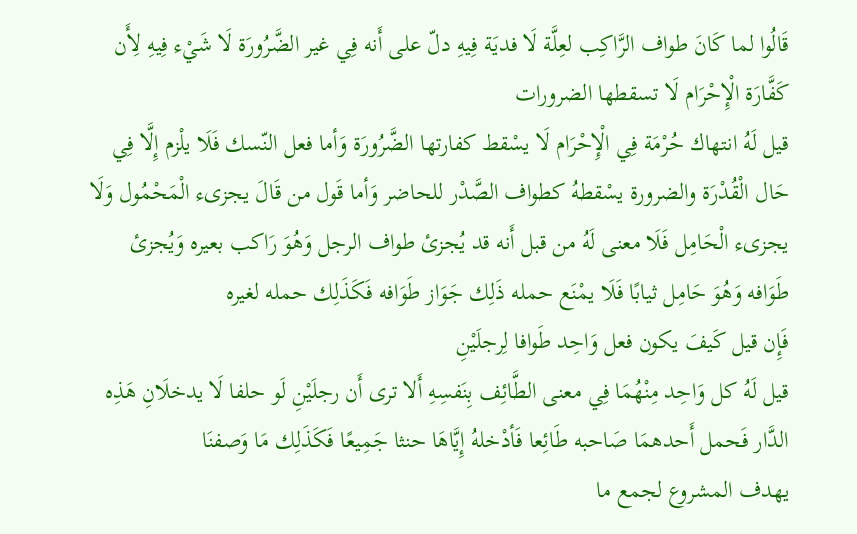قَالُوا لما كَانَ طواف الرَّاكِب لعِلَّة لَا فديَة فِيهِ دلّ على أَنه فِي غير الضَّرُورَة لَا شَيْء فِيهِ لِأَن كَفَّارَة الْإِحْرَام لَا تسقطها الضرورات
قيل لَهُ انتهاك حُرْمَة فِي الْإِحْرَام لَا يسْقط كفارتها الضَّرُورَة وَأما فعل النّسك فَلَا يلْزم إِلَّا فِي حَال الْقُدْرَة والضرورة يسْقطهُ كطواف الصَّدْر للحاضر وَأما قَول من قَالَ يجزىء الْمَحْمُول وَلَا يجزىء الْحَامِل فَلَا معنى لَهُ من قبل أَنه قد يُجزئ طواف الرجل وَهُوَ رَاكب بعيره وَيُجزئ طَوَافه وَهُوَ حَامِل ثيابًا فَلَا يمْنَع حمله ذَلِك جَوَاز طَوَافه فَكَذَلِك حمله لغيره
فَإِن قيل كَيفَ يكون فعل وَاحِد طَوافا لِرجلَيْنِ
قيل لَهُ كل وَاحِد مِنْهُمَا فِي معنى الطَّائِف بِنَفسِهِ أَلا ترى أَن رجلَيْنِ لَو حلفا لَا يدخلَانِ هَذِه الدَّار فَحمل أَحدهمَا صَاحبه طَائِعا فَأدْخلهُ إِيَّاهَا حنثا جَمِيعًا فَكَذَلِك مَا وَصفنَا
يهدف المشروع لجمع ما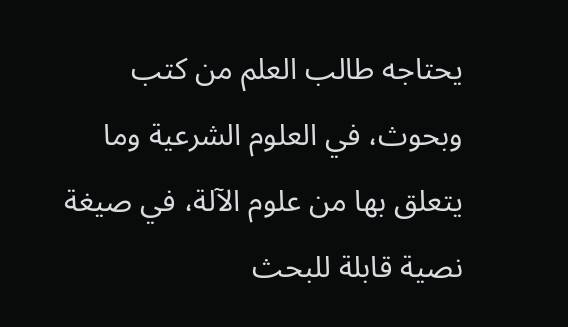يحتاجه طالب العلم من كتب وبحوث، في العلوم الشرعية وما يتعلق بها من علوم الآلة، في صيغة نصية قابلة للبحث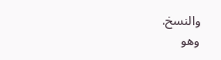والنسخ.
وهو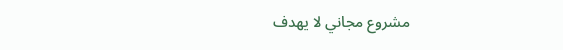مشروع مجاني لا يهدف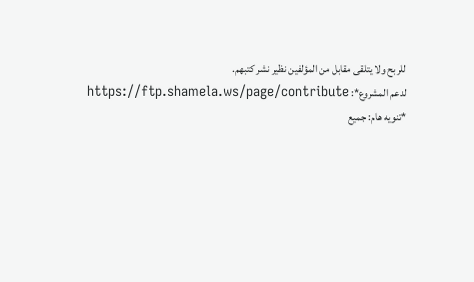للربح ولا يتلقى مقابل من المؤلفين نظير نشر كتبهم.
لدعم المشروع*: https://ftp.shamela.ws/page/contribute
*تنويه هام: جميع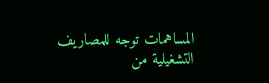المساهمات توجه للمصاريف التشغيلية من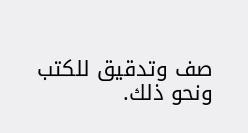صف وتدقيق للكتب ونحو ذلك.